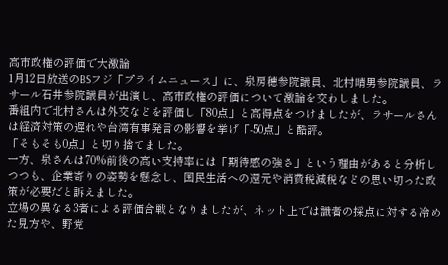高市政権の評価で大激論
1月12日放送のBSフジ「プライムニュース」に、泉房穂参院議員、北村晴男参院議員、ラサール石井参院議員が出演し、高市政権の評価について激論を交わしました。
番組内で北村さんは外交などを評価し「80点」と高得点をつけましたが、ラサールさんは経済対策の遅れや台湾有事発言の影響を挙げ「-50点」と酷評。
「そもそも0点」と切り捨てました。
一方、泉さんは70%前後の高い支持率には「期待感の強さ」という理由があると分析しつつも、企業寄りの姿勢を懸念し、国民生活への還元や消費税減税などの思い切った政策が必要だと訴えました。
立場の異なる3者による評価合戦となりましたが、ネット上では識者の採点に対する冷めた見方や、野党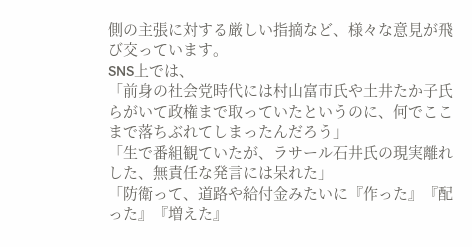側の主張に対する厳しい指摘など、様々な意見が飛び交っています。
SNS上では、
「前身の社会党時代には村山富市氏や土井たか子氏らがいて政権まで取っていたというのに、何でここまで落ちぶれてしまったんだろう」
「生で番組観ていたが、ラサール石井氏の現実離れした、無責任な発言には呆れた」
「防衛って、道路や給付金みたいに『作った』『配った』『増えた』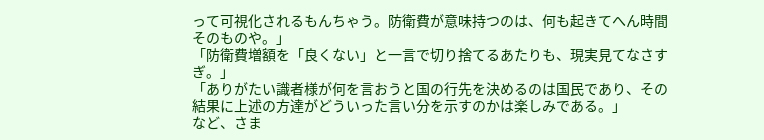って可視化されるもんちゃう。防衛費が意味持つのは、何も起きてへん時間そのものや。」
「防衛費増額を「良くない」と一言で切り捨てるあたりも、現実見てなさすぎ。」
「ありがたい識者様が何を言おうと国の行先を決めるのは国民であり、その結果に上述の方達がどういった言い分を示すのかは楽しみである。」
など、さま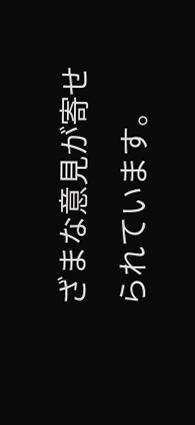ざまな意見が寄せられています。